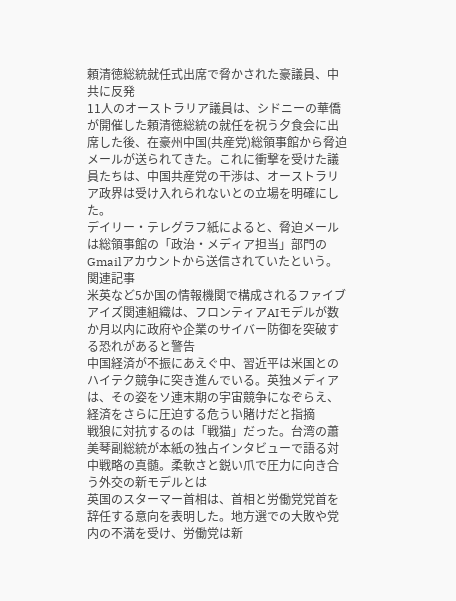頼清徳総統就任式出席で脅かされた豪議員、中共に反発
11人のオーストラリア議員は、シドニーの華僑が開催した頼清徳総統の就任を祝う夕食会に出席した後、在豪州中国(共産党)総領事館から脅迫メールが送られてきた。これに衝撃を受けた議員たちは、中国共産党の干渉は、オーストラリア政界は受け入れられないとの立場を明確にした。
デイリー・テレグラフ紙によると、脅迫メールは総領事館の「政治・メディア担当」部門のGmailアカウントから送信されていたという。
関連記事
米英など5か国の情報機関で構成されるファイブアイズ関連組織は、フロンティアAIモデルが数か月以内に政府や企業のサイバー防御を突破する恐れがあると警告
中国経済が不振にあえぐ中、習近平は米国とのハイテク競争に突き進んでいる。英独メディアは、その姿をソ連末期の宇宙競争になぞらえ、経済をさらに圧迫する危うい賭けだと指摘
戦狼に対抗するのは「戦猫」だった。台湾の蕭美琴副総統が本紙の独占インタビューで語る対中戦略の真髄。柔軟さと鋭い爪で圧力に向き合う外交の新モデルとは
英国のスターマー首相は、首相と労働党党首を辞任する意向を表明した。地方選での大敗や党内の不満を受け、労働党は新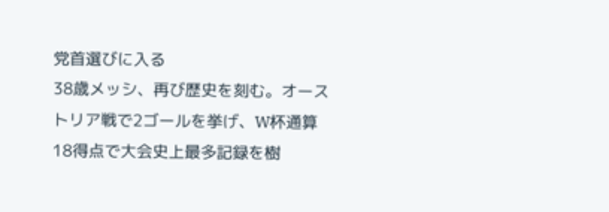党首選びに入る
38歳メッシ、再び歴史を刻む。オーストリア戦で2ゴールを挙げ、W杯通算18得点で大会史上最多記録を樹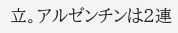立。アルゼンチンは2連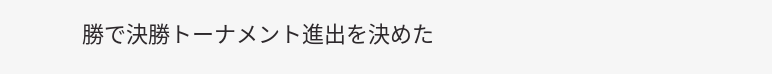勝で決勝トーナメント進出を決めた